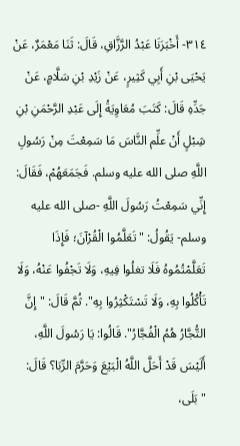٣١٤- أَخْبَرَنَا عَبْدُ الرَّزَّاقِ، قَالَ: ثَنَا مَعْمَرٌ، عَنْ يَحْيَى بْنِ أَبِي كَثِيرٍ، عَنْ زَيْدِ بْنِ سَلَّامٍ، عَنْ جَدِّهِ قَالَ: كَتَبَ مُعَاوِيَةُ إِلَى عَبْدِ الرَّحْمَنِ بْنِ شِبْلٍ أَنْ علِّم النَّاسَ مَا سَمِعْتَ مِنْ رَسُولِ اللَّهِ صلى الله عليه وسلم. فَجَمَعَهُمْ، فَقَالَ: إِنِّي سَمِعْتُ رَسُولَ اللَّهِ -صلى الله عليه وسلم- يَقُولُ: "تَعَلَّمُوا الْقُرْآنَ؛ فَإِذَا تَعَلَّمْتُمُوهُ فَلَا تغلُوا فِيهِ، وَلَا تَجْفُوا عَنْهُ، وَلَا تَأْكُلُوا بِهِ، وَلَا تَسْتَكْثِرُوا بِهِ". ثُمَّ قَالَ: "إِنَّ التُّجَّارُ هُمُ الْفُجَّارُ". قَالُوا: يَا رَسُولَ اللَّهِ، أَلَيْسَ قَدْ أَحَلَّ اللَّهُ الْبَيْعَ وَحَرَّمَ الرِّبَا؟ قَالَ: "بَلَى،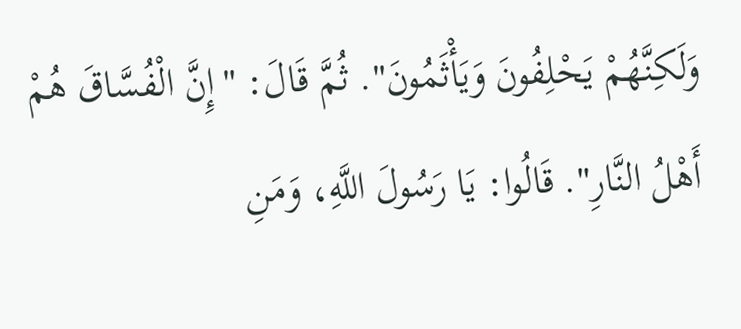وَلَكِنَّهُمْ يَحْلِفُونَ وَيَأْثَمُونَ". ثُمَّ قَالَ: "إِنَّ الْفُسَّاقَ هُمْ أَهْلُ النَّارِ". قَالُوا: يَا رَسُولَ اللَّهِ، وَمَنِ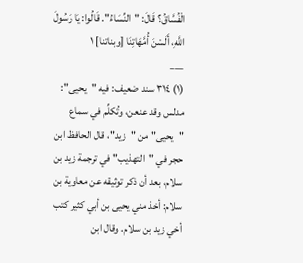الْفُسَّاقُ؟ قَالَ: "النِّسَاءُ". قَالُوا: يَا رَسُولَ اللَّهِ، أَلَسْنَ أُمَّهَاتِنَا [وبناتنا] ١
___
(١) ٣١٤ سند ضعيف: فيه "يحيى": مدلس وقد عنعن، وتُكلِّم في سماع "يحيى" من "زيد"، قال الحافظ ابن حجر في "التهذيب" في ترجمة زيد بن سلام، بعد أن ذكر توثيقه عن معاوية بن سلام: أخذ مني يحيى بن أبي كثير كتب أخي زيد بن سلام. وقال ابن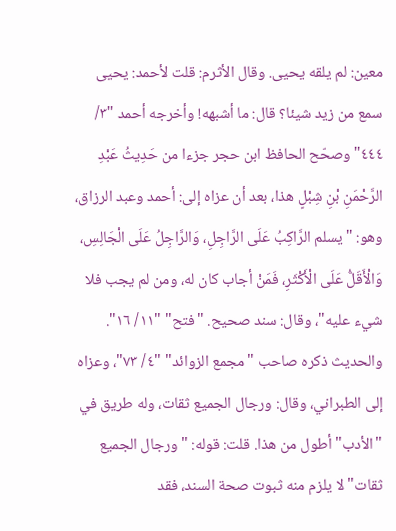معين: لم يلقه يحيى. وقال الأثرم: قلت لأحمد: يحيى سمع من زيد شيئا؟ قال: ما أشبهه! وأخرجه أحمد "٣/ ٤٤٤" وصحّح الحافظ ابن حجر جزءا من حَدِيثُ عَبْدِ الرَّحْمَنِ بْنِ شِبْلٍ هذا، بعد أن عزاه إلى: أحمد وعبد الرزاق، وهو: "يسلم الرَّاكِبُ عَلَى الرَّاجِلِ، وَالرَّاجِلُ عَلَى الْجَالِسِ، وَالْأَقَلُّ عَلَى الْأَكْثَرِ، فَمَنْ أجاب كان له، ومن لم يجب فلا شيء عليه"، وقال: سند صحيح. "فتح" "١١/ ١٦". والحديث ذكره صاحب "مجمع الزوائد" "٤/ ٧٣"، وعزاه إلى الطبراني، وقال: ورجال الجميع ثقات، وله طريق في "الأدب" أطول من هذا. قلت: قوله: "ورجال الجميع ثقات" لا يلزم منه ثبوت صحة السند، فقد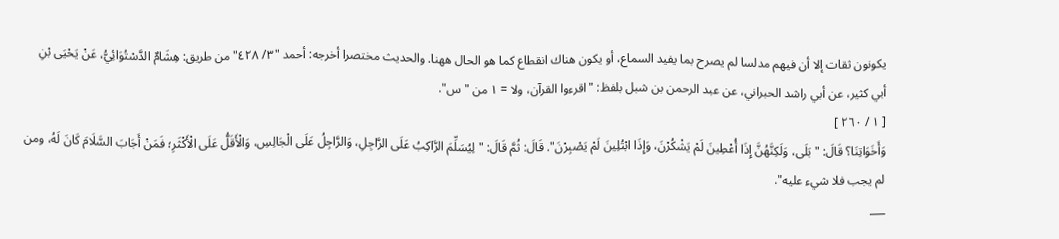يكونون ثقات إلا أن فيهم مدلسا لم يصرح بما يفيد السماع، أو يكون هناك انقطاع كما هو الحال ههنا. والحديث مختصرا أخرجه: أحمد "٣/ ٤٢٨" من طريق: هِشَامٌ الدَّسْتُوَائِيُّ، عَنْ يَحْيَى بْنِ أبي كثير، عن أبي راشد الحبراني، عن عبد الرحمن بن شبل بلفظ: "اقرءوا القرآن، ولا = ١ من "س".
[ ١ / ٢٦٠ ]
وَأَخَوَاتِنَا؟ قَالَ: "بَلَى، وَلَكِنَّهُنَّ إِذَا أُعْطِينَ لَمْ يَشْكُرْنَ، وَإِذَا ابْتُلِينَ لَمْ يَصْبِرْنَ". قَالَ: ثُمَّ قَالَ: "لِيُسَلِّمَ الرَّاكِبُ عَلَى الرَّاجِلِ، وَالرَّاجِلُ عَلَى الْجَالِسِ، وَالْأَقَلُّ عَلَى الْأَكْثَرِ؛ فَمَنْ أَجَابَ السَّلَامَ كَانَ لَهُ، ومن لم يجب فلا شيء عليه".
___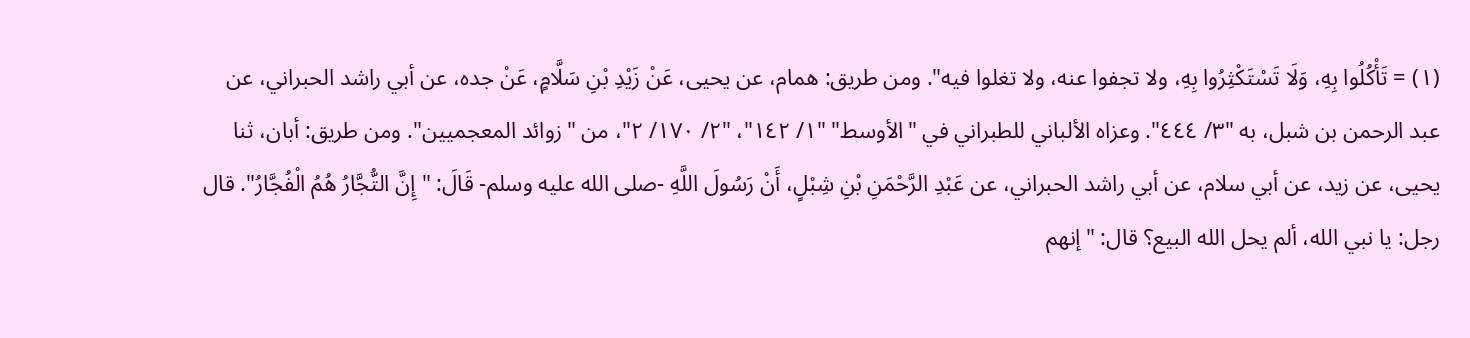(١) = تَأْكُلُوا بِهِ، وَلَا تَسْتَكْثِرُوا بِهِ، ولا تجفوا عنه، ولا تغلوا فيه". ومن طريق: همام، عن يحيى، عَنْ زَيْدِ بْنِ سَلَّامٍ، عَنْ جده، عن أبي راشد الحبراني، عن عبد الرحمن بن شبل، به "٣/ ٤٤٤". وعزاه الألباني للطبراني في "الأوسط" "١/ ١٤٢"، "٢/ ١٧٠/ ٢"، من "زوائد المعجميين". ومن طريق: أبان، ثنا يحيى، عن زيد، عن أبي سلام، عن أبي راشد الحبراني، عن عَبْدِ الرَّحْمَنِ بْنِ شِبْلٍ، أَنْ رَسُولَ اللَّهِ -صلى الله عليه وسلم- قَالَ: "إِنَّ التُّجَّارُ هُمُ الْفُجَّارُ". قال رجل: يا نبي الله، ألم يحل الله البيع؟ قال: "إنهم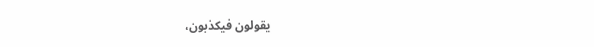يقولون فيكذبون،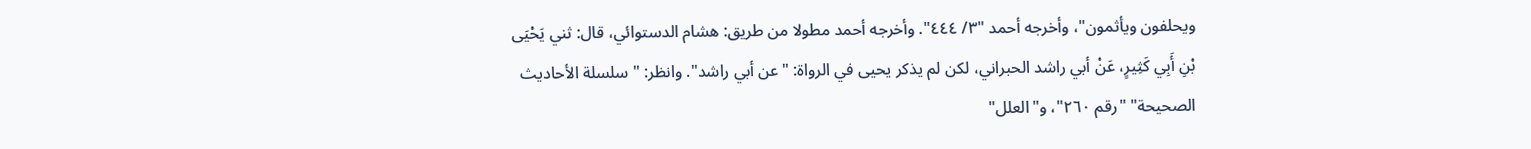ويحلفون ويأثمون"، وأخرجه أحمد "٣/ ٤٤٤". وأخرجه أحمد مطولا من طريق: هشام الدستوائي، قال: ثني يَحْيَى بْنِ أَبِي كَثِيرٍ، عَنْ أبي راشد الحبراني، لكن لم يذكر يحيى في الرواة: "عن أبي راشد". وانظر: "سلسلة الأحاديث الصحيحة" "رقم ٢٦٠"، و"العلل"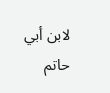لابن أبي حاتم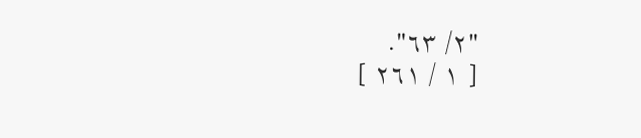"٢/ ٦٣".
[ ١ / ٢٦١ ]